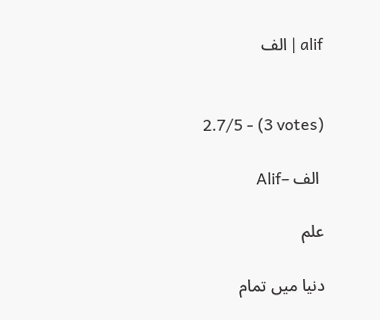alif | الف


2.7/5 - (3 votes)

 الف –Alif

علم

دنیا میں تمام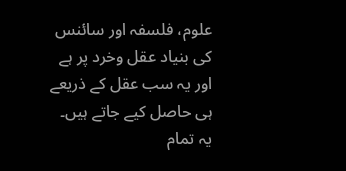علوم، فلسفہ اور سائنس کی بنیاد عقل وخرد پر ہے اور یہ سب عقل کے ذریعے ہی حاصل کیے جاتے ہیں۔ یہ تمام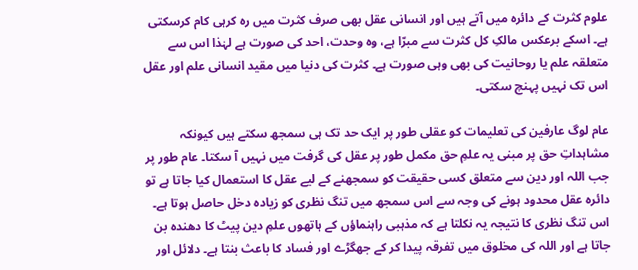علوم کثرت کے دائرہ میں آتے ہیں اور انسانی عقل بھی صرف کثرت میں رہ کرہی کام کرسکتی ہے۔ اسکے برعکس مالکِ کل کثرت سے مبرّا ہے، وہ وحدت، احد کی صورت ہے لہٰذا اس سے متعلقہ علم یا روحانیت کی بھی وہی صورت ہے۔ کثرت کی دنیا میں مقید انسانی علم اور عقل اس تک نہیں پہنچ سکتی۔

عام لوگ عارفین کی تعلیمات کو عقلی طور پر ایک حد تک ہی سمجھ سکتے ہیں کیونکہ مشاہداتِ حق پر مبنی یہ علمِ حق مکمل طور پر عقل کی گرفت میں نہیں آ سکتا۔ عام طور پر جب اللہ اور دین سے متعلق کسی حقیقت کو سمجھنے کے لیے عقل کا استعمال کیا جاتا ہے تو دائرہ عقل محدود ہونے کی وجہ سے اس سمجھ میں تنگ نظری کو زیادہ دخل حاصل ہوتا ہے۔ اس تنگ نظری کا نتیجہ یہ نکلتا ہے کہ مذہبی راہنماؤں کے ہاتھوں علمِ دین پیٹ کا دھندہ بن جاتا ہے اور اللہ کی مخلوق میں تفرقہ پیدا کر کے جھگڑے اور فساد کا باعث بنتا ہے۔ دلائل اور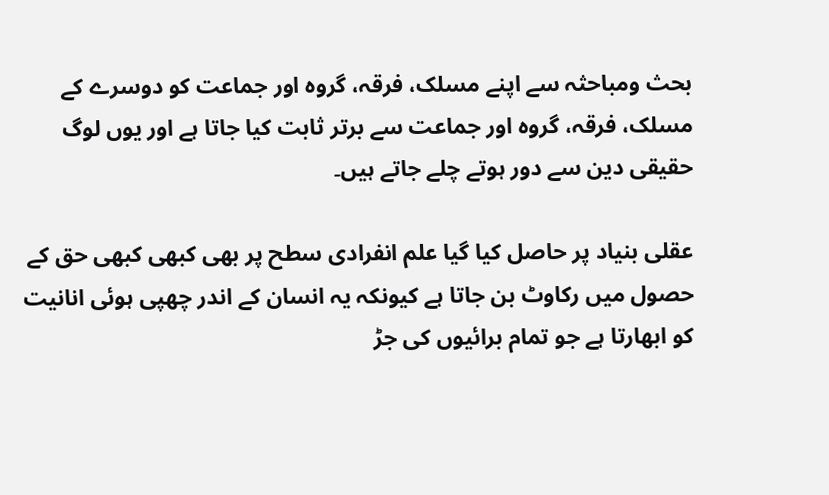بحث ومباحثہ سے اپنے مسلک، فرقہ، گروہ اور جماعت کو دوسرے کے مسلک، فرقہ، گروہ اور جماعت سے برتر ثابت کیا جاتا ہے اور یوں لوگ حقیقی دین سے دور ہوتے چلے جاتے ہیں۔

عقلی بنیاد پر حاصل کیا گیا علم انفرادی سطح پر بھی کبھی کبھی حق کے حصول میں رکاوٹ بن جاتا ہے کیونکہ یہ انسان کے اندر چھپی ہوئی انانیت کو ابھارتا ہے جو تمام برائیوں کی جڑ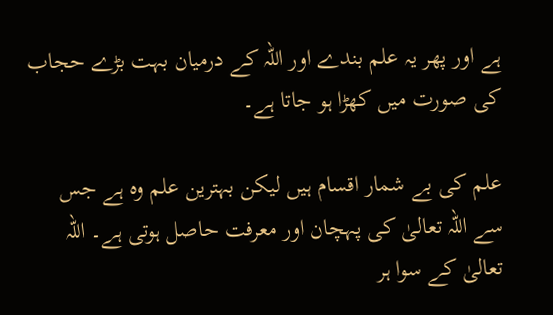ہے اور پھر یہ علم بندے اور اللہ کے درمیان بہت بڑے حجاب کی صورت میں کھڑا ہو جاتا ہے۔

علم کی بے شمار اقسام ہیں لیکن بہترین علم وہ ہے جس سے اللہ تعالیٰ کی پہچان اور معرفت حاصل ہوتی ہے۔ اللہ تعالیٰ کے سوا ہر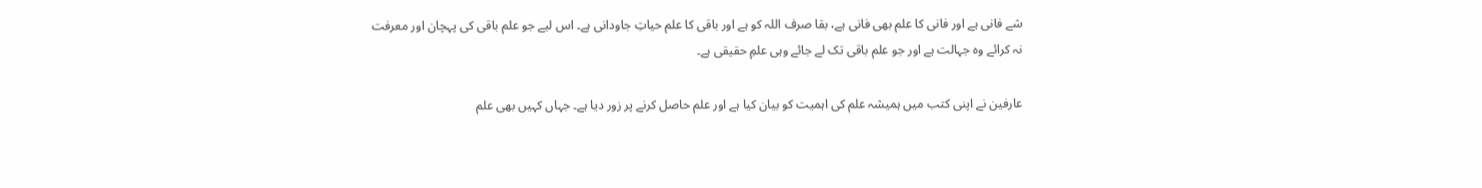شے فانی ہے اور فانی کا علم بھی فانی ہے، بقا صرف اللہ کو ہے اور باقی کا علم حیاتِ جاودانی ہے۔ اس لیے جو علم باقی کی پہچان اور معرفت نہ کرائے وہ جہالت ہے اور جو علم باقی تک لے جائے وہی علمِ حقیقی ہے۔

عارفین نے اپنی کتب میں ہمیشہ علم کی اہمیت کو بیان کیا ہے اور علم حاصل کرنے پر زور دیا ہے۔ جہاں کہیں بھی علم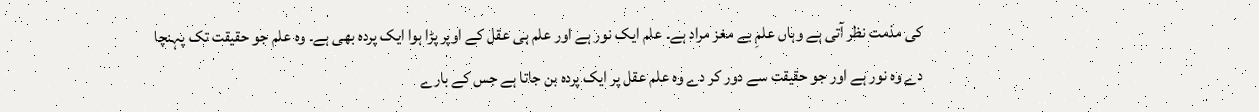کی مذمت نظر آتی ہے وہاں علمِ بے مغز مراد ہے۔ علم ایک نور ہے اور علم ہی عقل کے اوپر پڑا ہوا ایک پردہ بھی ہے۔ وہ علم جو حقیقت تک پہنچا دے وہ نور ہے اور جو حقیقت سے دور کر دے وہ علم عقل پر ایک پردہ بن جاتا ہے جس کے بارے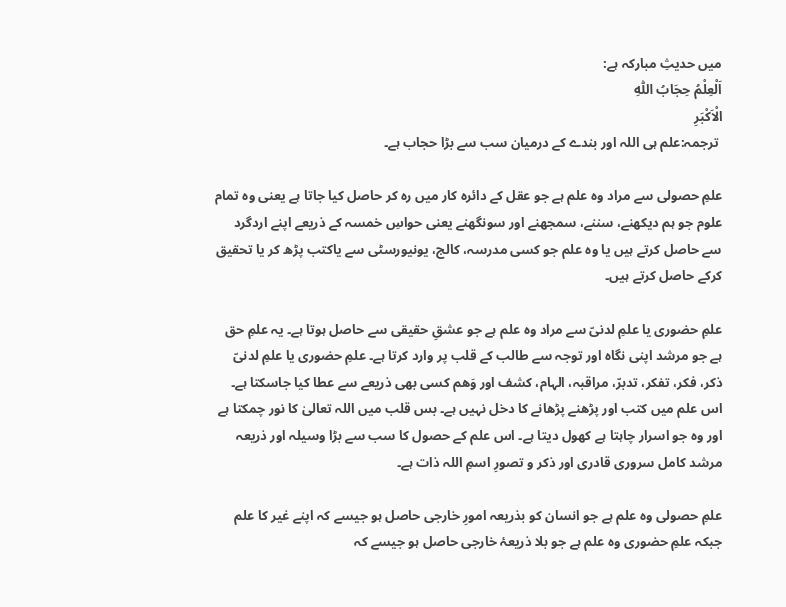میں حدیثِ مبارکہ ہے:
اَلْعِلْمُ حِجَابُ اللّٰہِ
الْاَکْبَرِ
 ترجمہ:علم ہی اللہ اور بندے کے درمیان سب سے بڑا حجاب ہے۔

علمِ حصولی سے مراد وہ علم ہے جو عقل کے دائرہ کار میں رہ کر حاصل کیا جاتا ہے یعنی وہ تمام علوم جو ہم دیکھنے، سننے، سمجھنے اور سونگھنے یعنی حواسِ خمسہ کے ذریعے اپنے اردگرد سے حاصل کرتے ہیں یا وہ علم جو کسی مدرسہ، کالج، یونیورسٹی سے یاکتب پڑھ کر یا تحقیق کرکے حاصل کرتے ہیں۔

علمِ حضوری یا علمِ لدنیّ سے مراد وہ علم ہے جو عشقِ حقیقی سے حاصل ہوتا ہے۔ یہ علمِ حق ہے جو مرشد اپنی نگاہ اور توجہ سے طالب کے قلب پر وارد کرتا ہے۔ علمِ حضوری یا علمِ لدنیّ ذکر، فکر، تفکر، تدبرّ، مراقبہ، الہام، کشف اور وَھم کسی بھی ذریعے سے عطا کیا جاسکتا ہے۔ اس علم میں کتب اور پڑھنے پڑھانے کا دخل نہیں ہے۔ بس قلب میں اللہ تعالیٰ کا نور چمکتا ہے اور وہ جو اسرار چاہتا ہے کھول دیتا ہے۔ اس علم کے حصول کا سب سے بڑا وسیلہ اور ذریعہ مرشد کامل سروری قادری اور ذکر و تصورِ اسمِ اللہ ذات ہے۔

علمِ حصولی وہ علم ہے جو انسان کو بذریعہ امورِ خارجی حاصل ہو جیسے کہ اپنے غیر کا علم جبکہ علمِ حضوری وہ علم ہے جو بلا ذریعۂ خارجی حاصل ہو جیسے کہ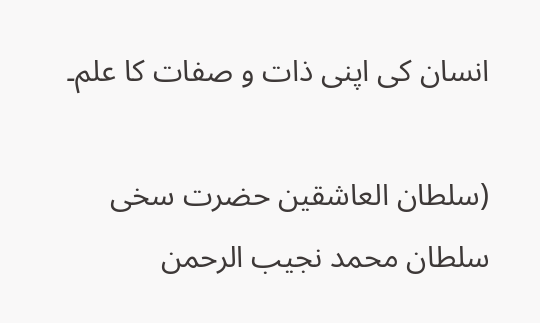انسان کی اپنی ذات و صفات کا علم۔

(سلطان العاشقین حضرت سخی سلطان محمد نجیب الرحمن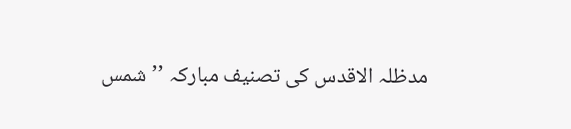مدظلہ الاقدس کی تصنیف مبارکہ ’’شمس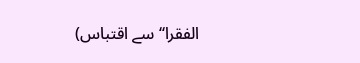الفقرا‘‘ سے اقتباس)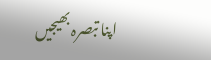اپنا تبصرہ بھیجیں